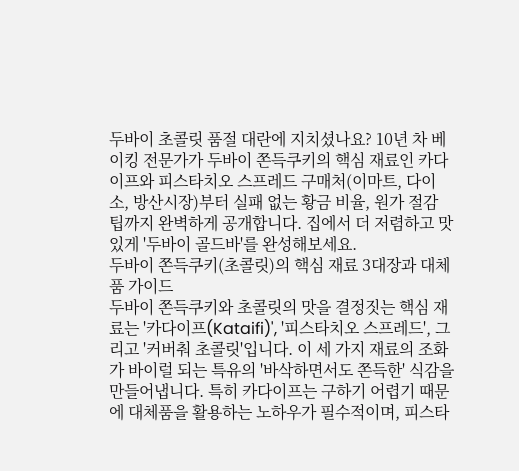두바이 초콜릿 품절 대란에 지치셨나요? 10년 차 베이킹 전문가가 두바이 쫀득쿠키의 핵심 재료인 카다이프와 피스타치오 스프레드 구매처(이마트, 다이소, 방산시장)부터 실패 없는 황금 비율, 원가 절감 팁까지 완벽하게 공개합니다. 집에서 더 저렴하고 맛있게 '두바이 골드바'를 완성해보세요.
두바이 쫀득쿠키(초콜릿)의 핵심 재료 3대장과 대체품 가이드
두바이 쫀득쿠키와 초콜릿의 맛을 결정짓는 핵심 재료는 '카다이프(Kataifi)', '피스타치오 스프레드', 그리고 '커버춰 초콜릿'입니다. 이 세 가지 재료의 조화가 바이럴 되는 특유의 '바삭하면서도 쫀득한' 식감을 만들어냅니다. 특히 카다이프는 구하기 어렵기 때문에 대체품을 활용하는 노하우가 필수적이며, 피스타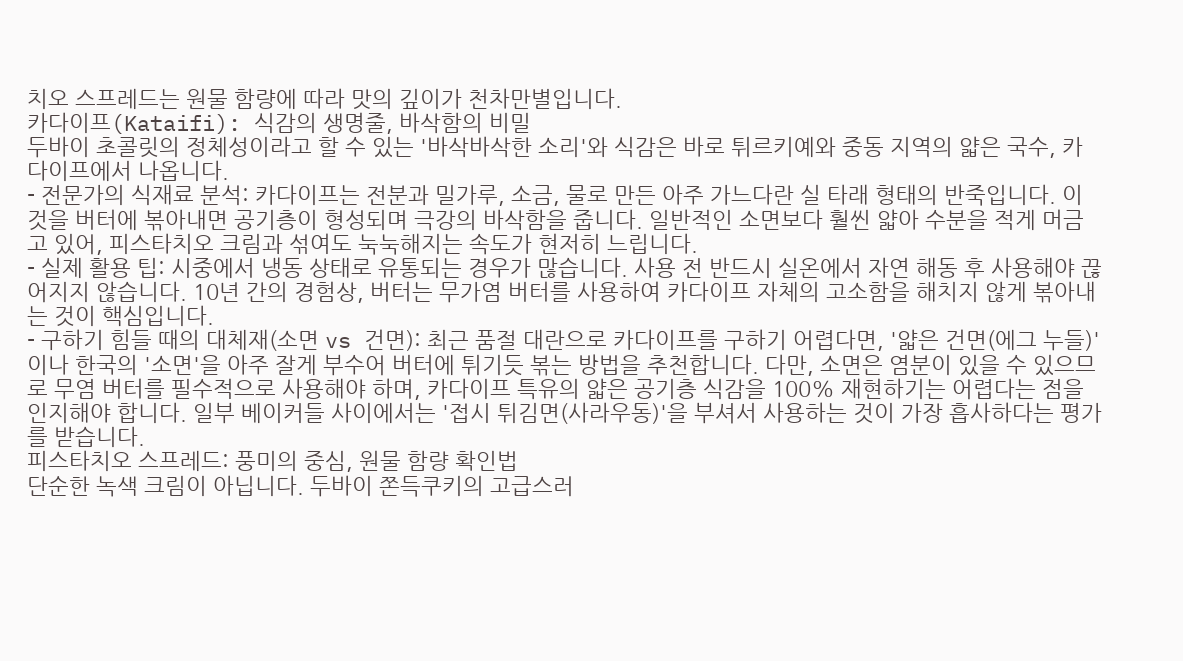치오 스프레드는 원물 함량에 따라 맛의 깊이가 천차만별입니다.
카다이프(Kataifi): 식감의 생명줄, 바삭함의 비밀
두바이 초콜릿의 정체성이라고 할 수 있는 '바삭바삭한 소리'와 식감은 바로 튀르키예와 중동 지역의 얇은 국수, 카다이프에서 나옵니다.
- 전문가의 식재료 분석: 카다이프는 전분과 밀가루, 소금, 물로 만든 아주 가느다란 실 타래 형태의 반죽입니다. 이것을 버터에 볶아내면 공기층이 형성되며 극강의 바삭함을 줍니다. 일반적인 소면보다 훨씬 얇아 수분을 적게 머금고 있어, 피스타치오 크림과 섞여도 눅눅해지는 속도가 현저히 느립니다.
- 실제 활용 팁: 시중에서 냉동 상태로 유통되는 경우가 많습니다. 사용 전 반드시 실온에서 자연 해동 후 사용해야 끊어지지 않습니다. 10년 간의 경험상, 버터는 무가염 버터를 사용하여 카다이프 자체의 고소함을 해치지 않게 볶아내는 것이 핵심입니다.
- 구하기 힘들 때의 대체재(소면 vs 건면): 최근 품절 대란으로 카다이프를 구하기 어렵다면, '얇은 건면(에그 누들)'이나 한국의 '소면'을 아주 잘게 부수어 버터에 튀기듯 볶는 방법을 추천합니다. 다만, 소면은 염분이 있을 수 있으므로 무염 버터를 필수적으로 사용해야 하며, 카다이프 특유의 얇은 공기층 식감을 100% 재현하기는 어렵다는 점을 인지해야 합니다. 일부 베이커들 사이에서는 '접시 튀김면(사라우동)'을 부셔서 사용하는 것이 가장 흡사하다는 평가를 받습니다.
피스타치오 스프레드: 풍미의 중심, 원물 함량 확인법
단순한 녹색 크림이 아닙니다. 두바이 쫀득쿠키의 고급스러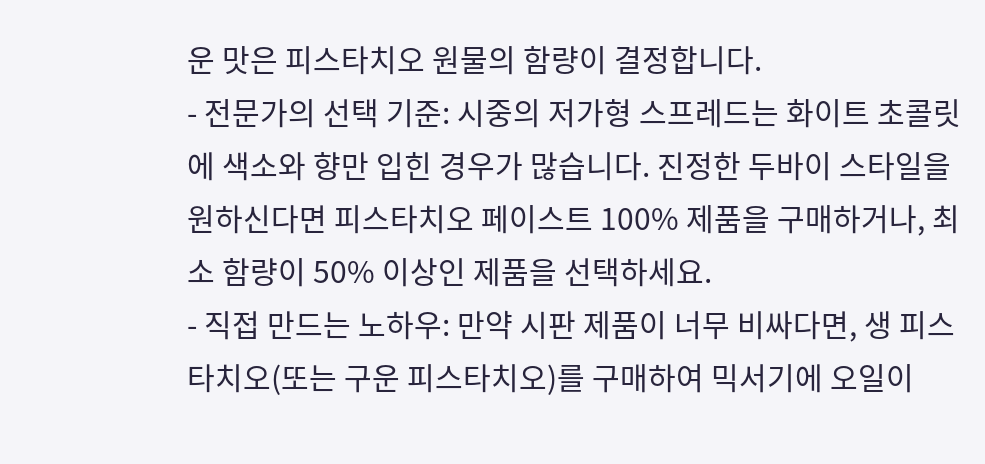운 맛은 피스타치오 원물의 함량이 결정합니다.
- 전문가의 선택 기준: 시중의 저가형 스프레드는 화이트 초콜릿에 색소와 향만 입힌 경우가 많습니다. 진정한 두바이 스타일을 원하신다면 피스타치오 페이스트 100% 제품을 구매하거나, 최소 함량이 50% 이상인 제품을 선택하세요.
- 직접 만드는 노하우: 만약 시판 제품이 너무 비싸다면, 생 피스타치오(또는 구운 피스타치오)를 구매하여 믹서기에 오일이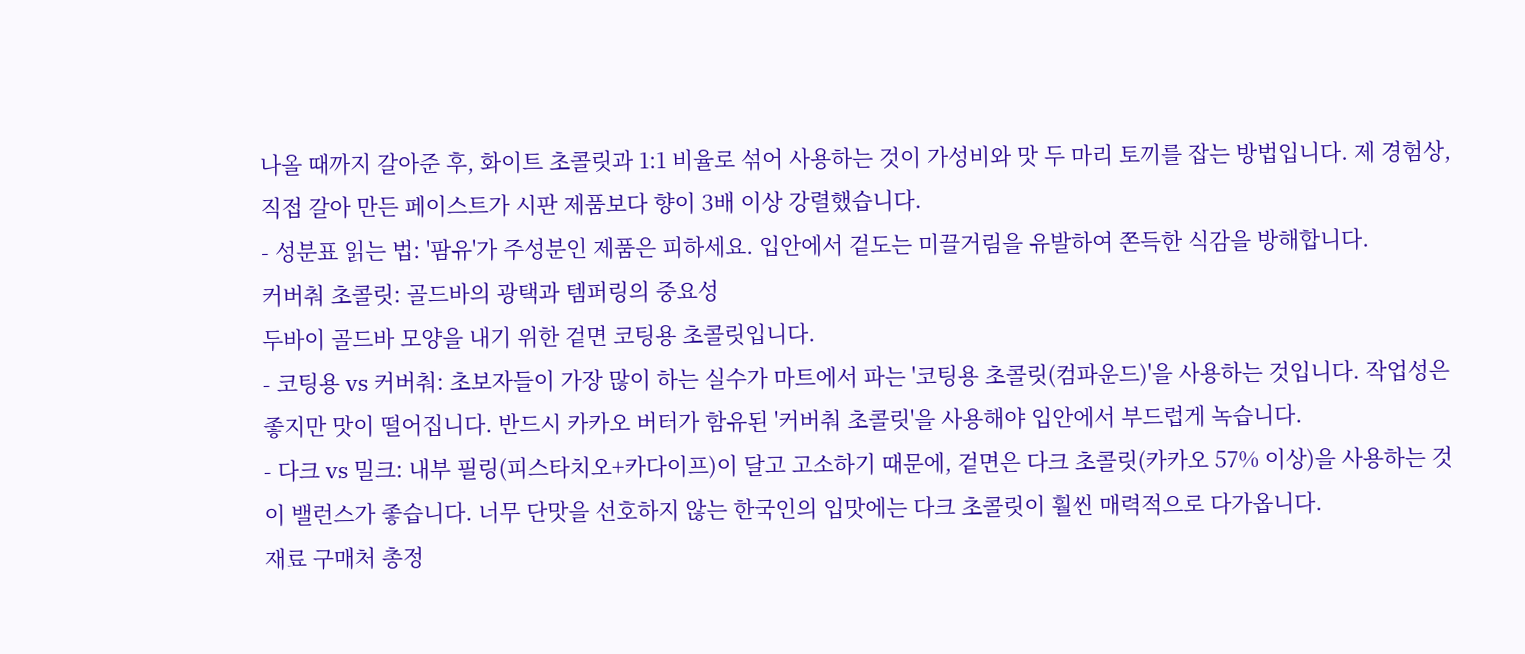나올 때까지 갈아준 후, 화이트 초콜릿과 1:1 비율로 섞어 사용하는 것이 가성비와 맛 두 마리 토끼를 잡는 방법입니다. 제 경험상, 직접 갈아 만든 페이스트가 시판 제품보다 향이 3배 이상 강렬했습니다.
- 성분표 읽는 법: '팜유'가 주성분인 제품은 피하세요. 입안에서 겉도는 미끌거림을 유발하여 쫀득한 식감을 방해합니다.
커버춰 초콜릿: 골드바의 광택과 템퍼링의 중요성
두바이 골드바 모양을 내기 위한 겉면 코팅용 초콜릿입니다.
- 코팅용 vs 커버춰: 초보자들이 가장 많이 하는 실수가 마트에서 파는 '코팅용 초콜릿(컴파운드)'을 사용하는 것입니다. 작업성은 좋지만 맛이 떨어집니다. 반드시 카카오 버터가 함유된 '커버춰 초콜릿'을 사용해야 입안에서 부드럽게 녹습니다.
- 다크 vs 밀크: 내부 필링(피스타치오+카다이프)이 달고 고소하기 때문에, 겉면은 다크 초콜릿(카카오 57% 이상)을 사용하는 것이 밸런스가 좋습니다. 너무 단맛을 선호하지 않는 한국인의 입맛에는 다크 초콜릿이 훨씬 매력적으로 다가옵니다.
재료 구매처 총정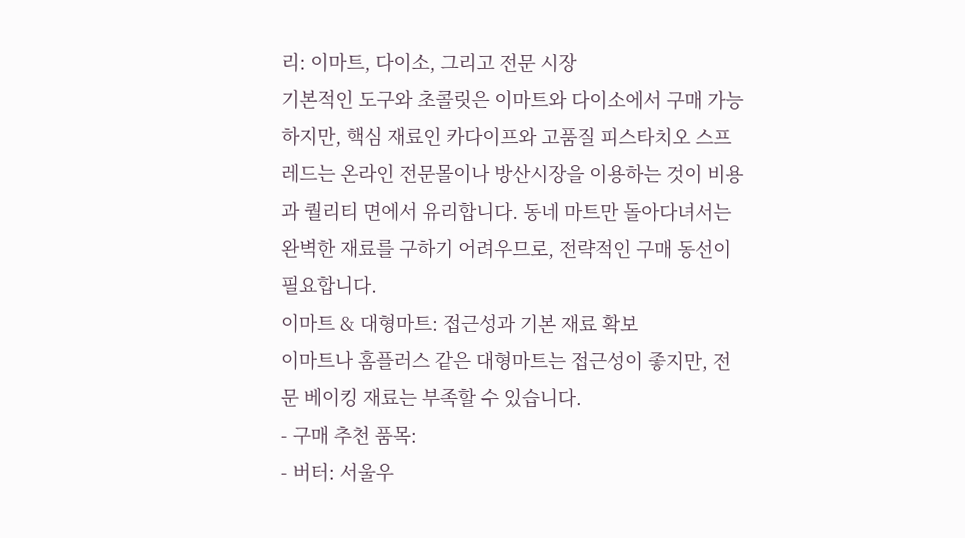리: 이마트, 다이소, 그리고 전문 시장
기본적인 도구와 초콜릿은 이마트와 다이소에서 구매 가능하지만, 핵심 재료인 카다이프와 고품질 피스타치오 스프레드는 온라인 전문몰이나 방산시장을 이용하는 것이 비용과 퀄리티 면에서 유리합니다. 동네 마트만 돌아다녀서는 완벽한 재료를 구하기 어려우므로, 전략적인 구매 동선이 필요합니다.
이마트 & 대형마트: 접근성과 기본 재료 확보
이마트나 홈플러스 같은 대형마트는 접근성이 좋지만, 전문 베이킹 재료는 부족할 수 있습니다.
- 구매 추천 품목:
- 버터: 서울우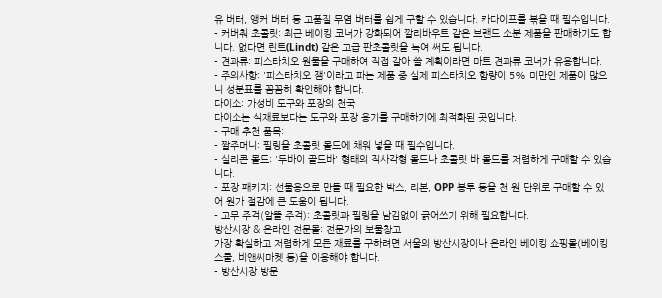유 버터, 앵커 버터 등 고품질 무염 버터를 쉽게 구할 수 있습니다. 카다이프를 볶을 때 필수입니다.
- 커버춰 초콜릿: 최근 베이킹 코너가 강화되어 깔리바우트 같은 브랜드 소분 제품을 판매하기도 합니다. 없다면 린트(Lindt) 같은 고급 판초콜릿을 녹여 써도 됩니다.
- 견과류: 피스타치오 원물을 구매하여 직접 갈아 쓸 계획이라면 마트 견과류 코너가 유용합니다.
- 주의사항: '피스타치오 잼'이라고 파는 제품 중 실제 피스타치오 함량이 5% 미만인 제품이 많으니 성분표를 꼼꼼히 확인해야 합니다.
다이소: 가성비 도구와 포장의 천국
다이소는 식재료보다는 도구와 포장 용기를 구매하기에 최적화된 곳입니다.
- 구매 추천 품목:
- 짤주머니: 필링을 초콜릿 몰드에 채워 넣을 때 필수입니다.
- 실리콘 몰드: '두바이 골드바' 형태의 직사각형 몰드나 초콜릿 바 몰드를 저렴하게 구매할 수 있습니다.
- 포장 패키지: 선물용으로 만들 때 필요한 박스, 리본, OPP 봉투 등을 천 원 단위로 구매할 수 있어 원가 절감에 큰 도움이 됩니다.
- 고무 주걱(알뜰 주걱): 초콜릿과 필링을 남김없이 긁어쓰기 위해 필요합니다.
방산시장 & 온라인 전문몰: 전문가의 보물창고
가장 확실하고 저렴하게 모든 재료를 구하려면 서울의 방산시장이나 온라인 베이킹 쇼핑몰(베이킹스쿨, 비앤씨마켓 등)을 이용해야 합니다.
- 방산시장 방문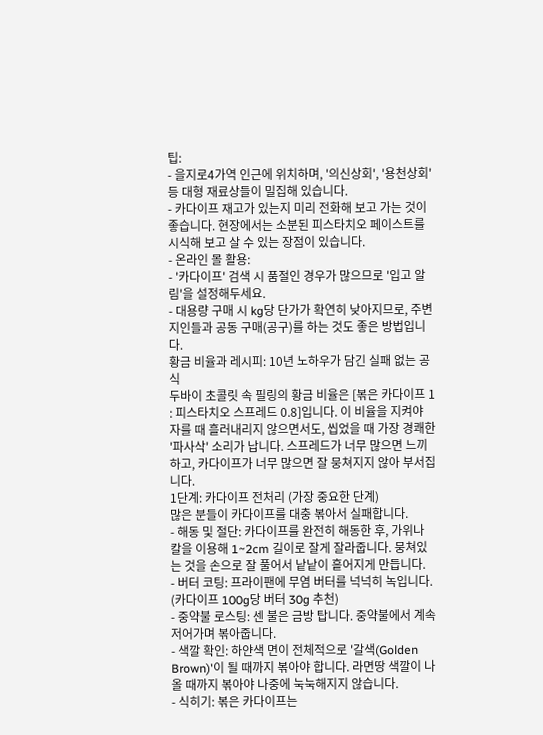팁:
- 을지로4가역 인근에 위치하며, '의신상회', '용천상회' 등 대형 재료상들이 밀집해 있습니다.
- 카다이프 재고가 있는지 미리 전화해 보고 가는 것이 좋습니다. 현장에서는 소분된 피스타치오 페이스트를 시식해 보고 살 수 있는 장점이 있습니다.
- 온라인 몰 활용:
- '카다이프' 검색 시 품절인 경우가 많으므로 '입고 알림'을 설정해두세요.
- 대용량 구매 시 kg당 단가가 확연히 낮아지므로, 주변 지인들과 공동 구매(공구)를 하는 것도 좋은 방법입니다.
황금 비율과 레시피: 10년 노하우가 담긴 실패 없는 공식
두바이 초콜릿 속 필링의 황금 비율은 [볶은 카다이프 1 : 피스타치오 스프레드 0.8]입니다. 이 비율을 지켜야 자를 때 흘러내리지 않으면서도, 씹었을 때 가장 경쾌한 '파사삭' 소리가 납니다. 스프레드가 너무 많으면 느끼하고, 카다이프가 너무 많으면 잘 뭉쳐지지 않아 부서집니다.
1단계: 카다이프 전처리 (가장 중요한 단계)
많은 분들이 카다이프를 대충 볶아서 실패합니다.
- 해동 및 절단: 카다이프를 완전히 해동한 후, 가위나 칼을 이용해 1~2cm 길이로 잘게 잘라줍니다. 뭉쳐있는 것을 손으로 잘 풀어서 낱낱이 흩어지게 만듭니다.
- 버터 코팅: 프라이팬에 무염 버터를 넉넉히 녹입니다. (카다이프 100g당 버터 30g 추천)
- 중약불 로스팅: 센 불은 금방 탑니다. 중약불에서 계속 저어가며 볶아줍니다.
- 색깔 확인: 하얀색 면이 전체적으로 '갈색(Golden Brown)'이 될 때까지 볶아야 합니다. 라면땅 색깔이 나올 때까지 볶아야 나중에 눅눅해지지 않습니다.
- 식히기: 볶은 카다이프는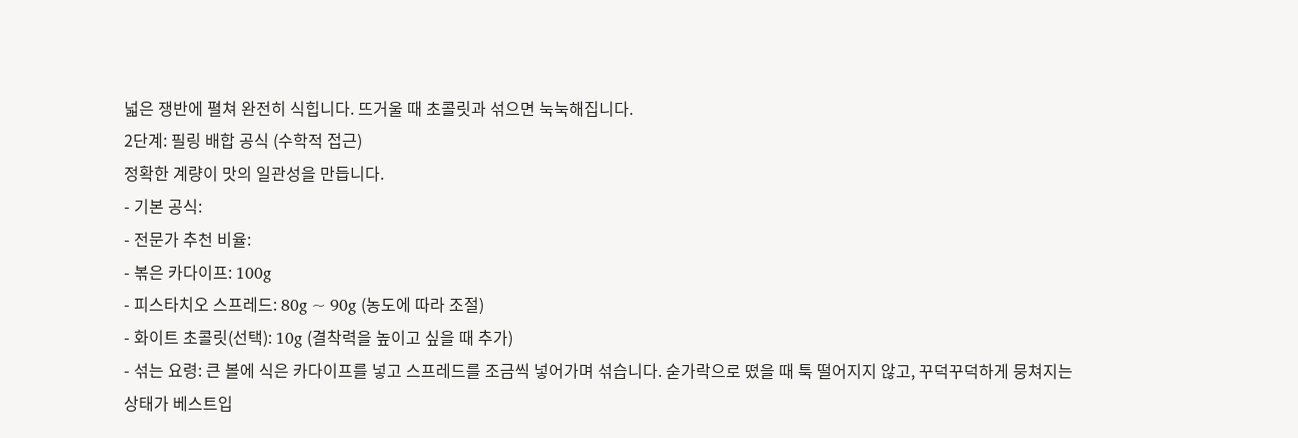넓은 쟁반에 펼쳐 완전히 식힙니다. 뜨거울 때 초콜릿과 섞으면 눅눅해집니다.
2단계: 필링 배합 공식 (수학적 접근)
정확한 계량이 맛의 일관성을 만듭니다.
- 기본 공식:
- 전문가 추천 비율:
- 볶은 카다이프: 100g
- 피스타치오 스프레드: 80g ~ 90g (농도에 따라 조절)
- 화이트 초콜릿(선택): 10g (결착력을 높이고 싶을 때 추가)
- 섞는 요령: 큰 볼에 식은 카다이프를 넣고 스프레드를 조금씩 넣어가며 섞습니다. 숟가락으로 떴을 때 툭 떨어지지 않고, 꾸덕꾸덕하게 뭉쳐지는 상태가 베스트입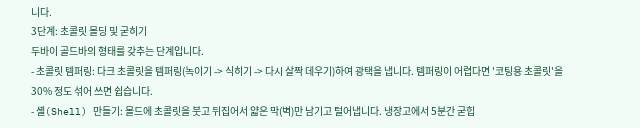니다.
3단계: 초콜릿 몰딩 및 굳히기
두바이 골드바의 형태를 갖추는 단계입니다.
- 초콜릿 템퍼링: 다크 초콜릿을 템퍼링(녹이기 -> 식히기 -> 다시 살짝 데우기)하여 광택을 냅니다. 템퍼링이 어렵다면 '코팅용 초콜릿'을 30% 정도 섞어 쓰면 쉽습니다.
- 셸(Shell) 만들기: 몰드에 초콜릿을 붓고 뒤집어서 얇은 막(벽)만 남기고 털어냅니다. 냉장고에서 5분간 굳힙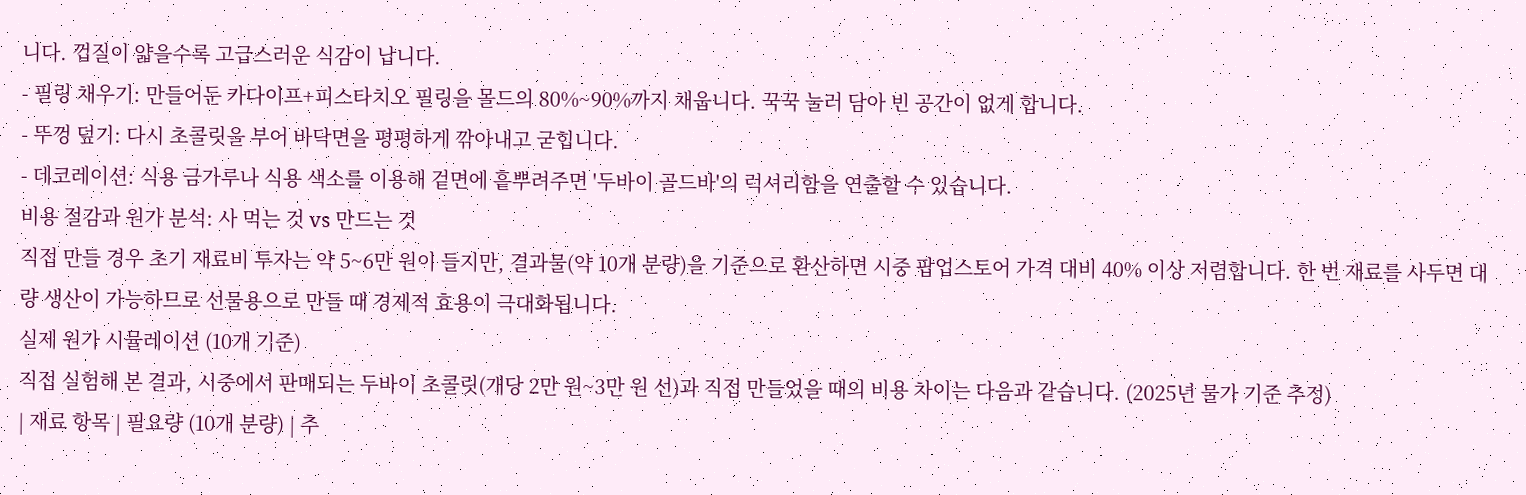니다. 껍질이 얇을수록 고급스러운 식감이 납니다.
- 필링 채우기: 만들어둔 카다이프+피스타치오 필링을 몰드의 80%~90%까지 채웁니다. 꾹꾹 눌러 담아 빈 공간이 없게 합니다.
- 뚜껑 덮기: 다시 초콜릿을 부어 바닥면을 평평하게 깎아내고 굳힙니다.
- 데코레이션: 식용 금가루나 식용 색소를 이용해 겉면에 흩뿌려주면 '두바이 골드바'의 럭셔리함을 연출할 수 있습니다.
비용 절감과 원가 분석: 사 먹는 것 vs 만드는 것
직접 만들 경우 초기 재료비 투자는 약 5~6만 원이 들지만, 결과물(약 10개 분량)을 기준으로 환산하면 시중 팝업스토어 가격 대비 40% 이상 저렴합니다. 한 번 재료를 사두면 대량 생산이 가능하므로 선물용으로 만들 때 경제적 효용이 극대화됩니다.
실제 원가 시뮬레이션 (10개 기준)
직접 실험해 본 결과, 시중에서 판매되는 두바이 초콜릿(개당 2만 원~3만 원 선)과 직접 만들었을 때의 비용 차이는 다음과 같습니다. (2025년 물가 기준 추정)
| 재료 항목 | 필요량 (10개 분량) | 추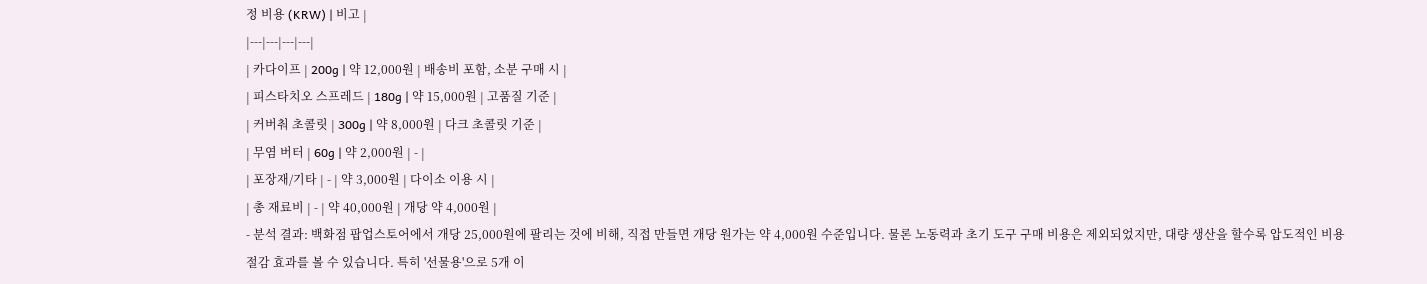정 비용 (KRW) | 비고 |
|---|---|---|---|
| 카다이프 | 200g | 약 12,000원 | 배송비 포함, 소분 구매 시 |
| 피스타치오 스프레드 | 180g | 약 15,000원 | 고품질 기준 |
| 커버춰 초콜릿 | 300g | 약 8,000원 | 다크 초콜릿 기준 |
| 무염 버터 | 60g | 약 2,000원 | - |
| 포장재/기타 | - | 약 3,000원 | 다이소 이용 시 |
| 총 재료비 | - | 약 40,000원 | 개당 약 4,000원 |
- 분석 결과: 백화점 팝업스토어에서 개당 25,000원에 팔리는 것에 비해, 직접 만들면 개당 원가는 약 4,000원 수준입니다. 물론 노동력과 초기 도구 구매 비용은 제외되었지만, 대량 생산을 할수록 압도적인 비용 절감 효과를 볼 수 있습니다. 특히 '선물용'으로 5개 이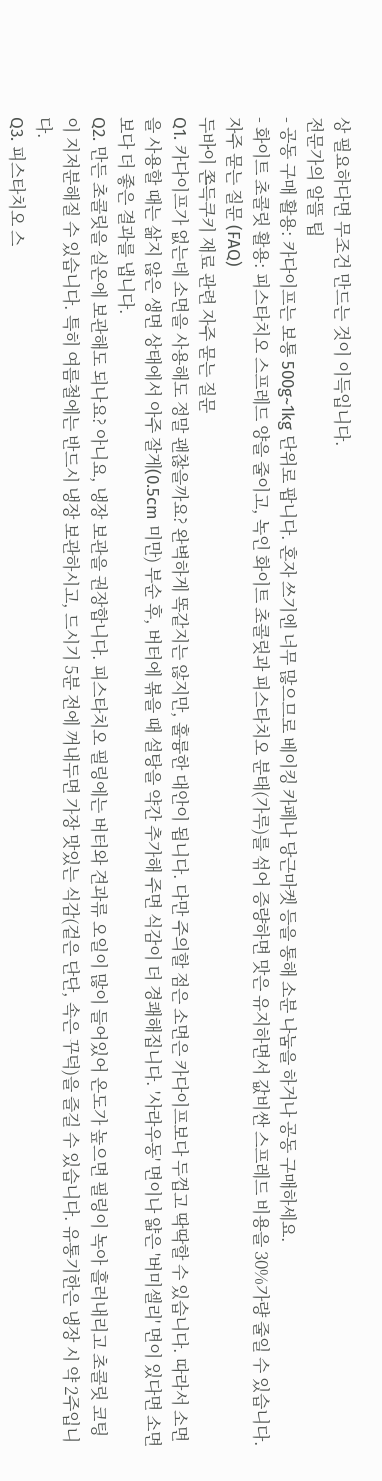상 필요하다면 무조건 만드는 것이 이득입니다.
전문가의 알뜰 팁
- 공동 구매 활용: 카다이프는 보통 500g~1kg 단위로 팝니다. 혼자 쓰기엔 너무 많으므로 베이킹 카페나 당근마켓 등을 통해 소분 나눔을 하거나 공동 구매하세요.
- 화이트 초콜릿 활용: 피스타치오 스프레드 양을 줄이고, 녹인 화이트 초콜릿과 피스타치오 분태(가루)를 섞어 증량하면 맛은 유지하면서 값비싼 스프레드 비용을 30%가량 줄일 수 있습니다.
자주 묻는 질문 (FAQ)
두바이 쫀득쿠키 재료 관련 자주 묻는 질문
Q1. 카다이프가 없는데 소면을 사용해도 정말 괜찮을까요? 완벽하게 똑같지는 않지만, 훌륭한 대안이 됩니다. 다만 주의할 점은 소면은 카다이프보다 두껍고 딱딱할 수 있습니다. 따라서 소면을 사용할 때는 삶지 않은 생면 상태에서 아주 잘게(0.5cm 미만) 부순 후, 버터에 볶을 때 설탕을 약간 추가해 주면 식감이 더 경쾌해집니다. '사라우동' 면이나 얇은 '버미셀리' 면이 있다면 소면보다 더 좋은 결과를 냅니다.
Q2. 만든 초콜릿을 실온에 보관해도 되나요? 아니요, 냉장 보관을 권장합니다. 피스타치오 필링에는 버터와 견과류 오일이 많이 들어있어 온도가 높으면 필링이 녹아 흘러내리고 초콜릿 코팅이 지저분해질 수 있습니다. 특히 여름철에는 반드시 냉장 보관하시고, 드시기 5분 전에 꺼내두면 가장 맛있는 식감(겉은 단단, 속은 꾸덕)을 즐길 수 있습니다. 유통기한은 냉장 시 약 2주입니다.
Q3. 피스타치오 스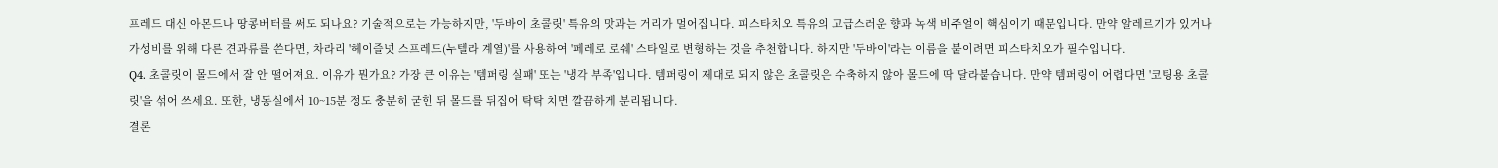프레드 대신 아몬드나 땅콩버터를 써도 되나요? 기술적으로는 가능하지만, '두바이 초콜릿' 특유의 맛과는 거리가 멀어집니다. 피스타치오 특유의 고급스러운 향과 녹색 비주얼이 핵심이기 때문입니다. 만약 알레르기가 있거나 가성비를 위해 다른 견과류를 쓴다면, 차라리 '헤이즐넛 스프레드(누텔라 계열)'를 사용하여 '페레로 로쉐' 스타일로 변형하는 것을 추천합니다. 하지만 '두바이'라는 이름을 붙이려면 피스타치오가 필수입니다.
Q4. 초콜릿이 몰드에서 잘 안 떨어져요. 이유가 뭔가요? 가장 큰 이유는 '템퍼링 실패' 또는 '냉각 부족'입니다. 템퍼링이 제대로 되지 않은 초콜릿은 수축하지 않아 몰드에 딱 달라붙습니다. 만약 템퍼링이 어렵다면 '코팅용 초콜릿'을 섞어 쓰세요. 또한, 냉동실에서 10~15분 정도 충분히 굳힌 뒤 몰드를 뒤집어 탁탁 치면 깔끔하게 분리됩니다.
결론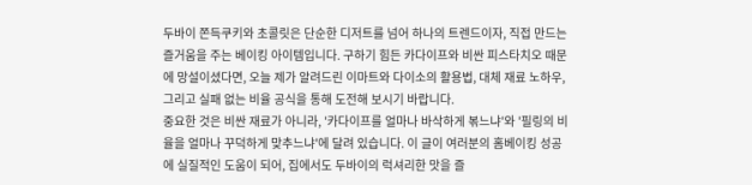두바이 쫀득쿠키와 초콜릿은 단순한 디저트를 넘어 하나의 트렌드이자, 직접 만드는 즐거움을 주는 베이킹 아이템입니다. 구하기 힘든 카다이프와 비싼 피스타치오 때문에 망설이셨다면, 오늘 제가 알려드린 이마트와 다이소의 활용법, 대체 재료 노하우, 그리고 실패 없는 비율 공식을 통해 도전해 보시기 바랍니다.
중요한 것은 비싼 재료가 아니라, '카다이프를 얼마나 바삭하게 볶느냐'와 '필링의 비율을 얼마나 꾸덕하게 맞추느냐'에 달려 있습니다. 이 글이 여러분의 홈베이킹 성공에 실질적인 도움이 되어, 집에서도 두바이의 럭셔리한 맛을 즐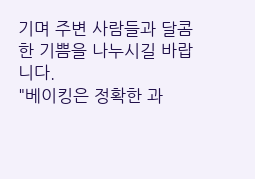기며 주변 사람들과 달콤한 기쁨을 나누시길 바랍니다.
"베이킹은 정확한 과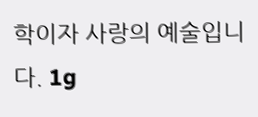학이자 사랑의 예술입니다. 1g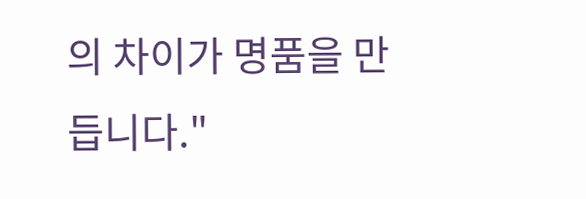의 차이가 명품을 만듭니다."